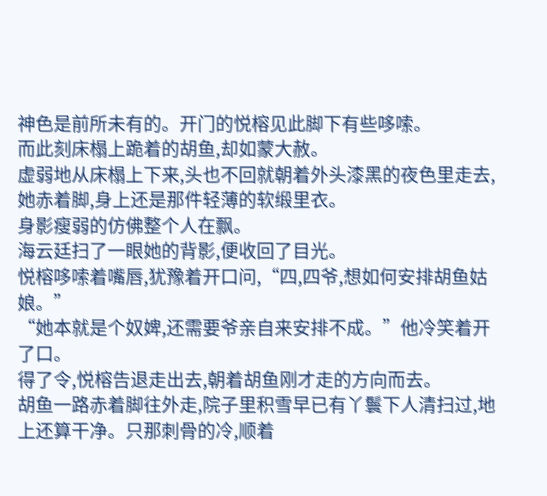神色是前所未有的。开门的悦榕见此脚下有些哆嗦。
而此刻床榻上跪着的胡鱼,却如蒙大赦。
虚弱地从床榻上下来,头也不回就朝着外头漆黑的夜色里走去,她赤着脚,身上还是那件轻薄的软缎里衣。
身影瘦弱的仿佛整个人在飘。
海云廷扫了一眼她的背影,便收回了目光。
悦榕哆嗦着嘴唇,犹豫着开口问,“四,四爷,想如何安排胡鱼姑娘。”
“她本就是个奴婢,还需要爷亲自来安排不成。”他冷笑着开了口。
得了令,悦榕告退走出去,朝着胡鱼刚才走的方向而去。
胡鱼一路赤着脚往外走,院子里积雪早已有丫鬟下人清扫过,地上还算干净。只那刺骨的冷,顺着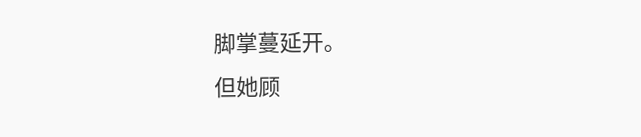脚掌蔓延开。
但她顾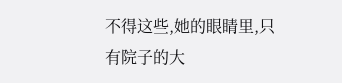不得这些,她的眼睛里,只有院子的大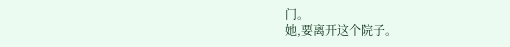门。
她,要离开这个院子。